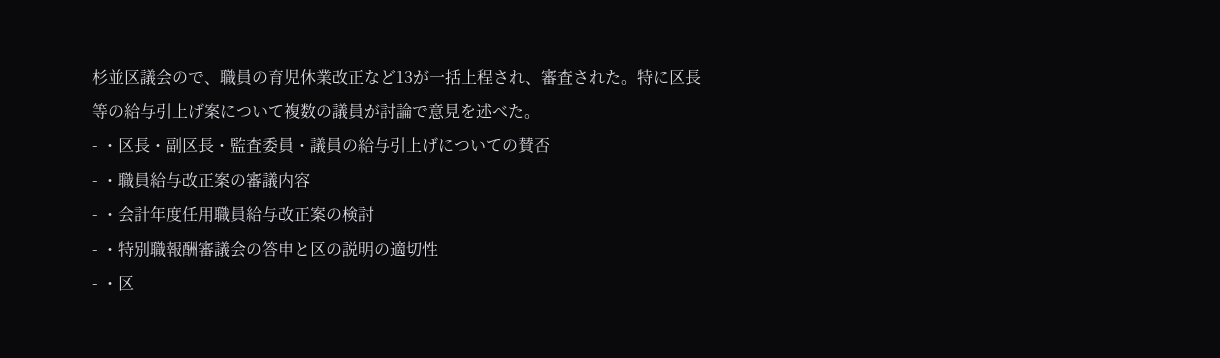杉並区議会ので、職員の育児休業改正など13が一括上程され、審査された。特に区長等の給与引上げ案について複数の議員が討論で意見を述べた。
- ・区長・副区長・監査委員・議員の給与引上げについての賛否
- ・職員給与改正案の審議内容
- ・会計年度任用職員給与改正案の検討
- ・特別職報酬審議会の答申と区の説明の適切性
- ・区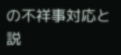の不祥事対応と説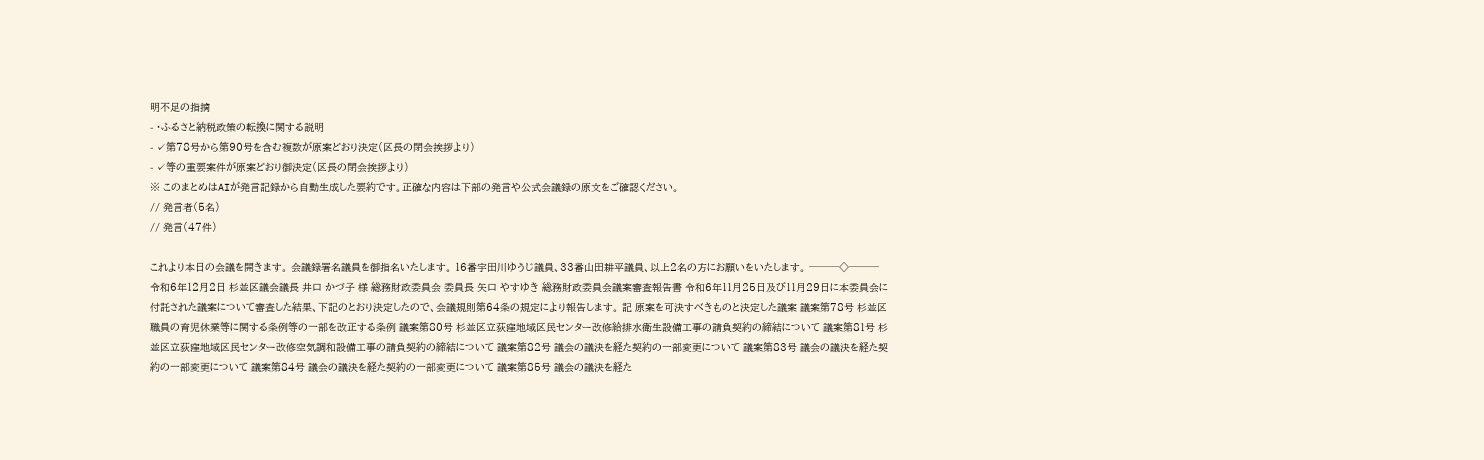明不足の指摘
- ・ふるさと納税政策の転換に関する説明
- ✓第78号から第90号を含む複数が原案どおり決定(区長の閉会挨拶より)
- ✓等の重要案件が原案どおり御決定(区長の閉会挨拶より)
※ このまとめはAIが発言記録から自動生成した要約です。正確な内容は下部の発言や公式会議録の原文をご確認ください。
// 発言者(5名)
// 発言(47件)

これより本日の会議を開きます。 会議録署名議員を御指名いたします。 16番宇田川ゆうじ議員、33番山田耕平議員、以上2名の方にお願いをいたします。 ───◇─── 令和6年12月2日 杉並区議会議長 井口 かづ子 様 総務財政委員会 委員長 矢口 やすゆき 総務財政委員会議案審査報告書 令和6年11月25日及び11月29日に本委員会に付託された議案について審査した結果、下記のとおり決定したので、会議規則第64条の規定により報告します。 記 原案を可決すべきものと決定した議案 議案第78号 杉並区職員の育児休業等に関する条例等の一部を改正する条例 議案第80号 杉並区立荻窪地域区民センター改修給排水衛生設備工事の請負契約の締結について 議案第81号 杉並区立荻窪地域区民センター改修空気調和設備工事の請負契約の締結について 議案第82号 議会の議決を経た契約の一部変更について 議案第83号 議会の議決を経た契約の一部変更について 議案第84号 議会の議決を経た契約の一部変更について 議案第85号 議会の議決を経た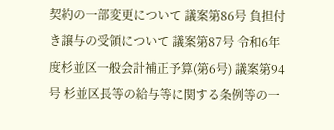契約の一部変更について 議案第86号 負担付き譲与の受領について 議案第87号 令和6年度杉並区一般会計補正予算(第6号) 議案第94号 杉並区長等の給与等に関する条例等の一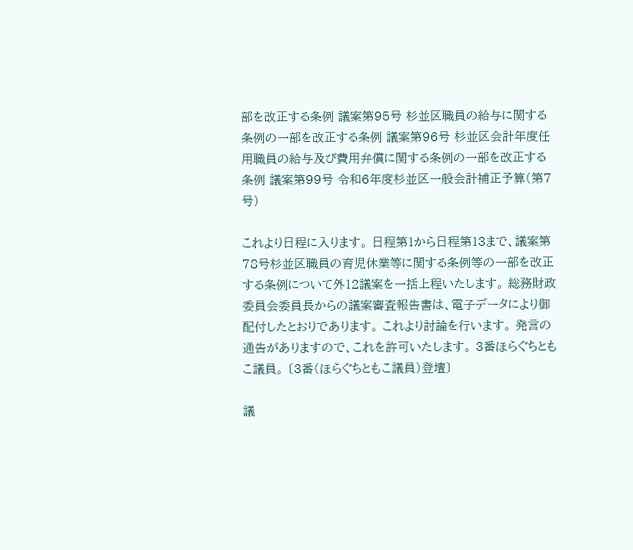部を改正する条例 議案第95号 杉並区職員の給与に関する条例の一部を改正する条例 議案第96号 杉並区会計年度任用職員の給与及び費用弁償に関する条例の一部を改正する条例 議案第99号 令和6年度杉並区一般会計補正予算(第7号)

これより日程に入ります。 日程第1から日程第13まで、議案第78号杉並区職員の育児休業等に関する条例等の一部を改正する条例について外12議案を一括上程いたします。 総務財政委員会委員長からの議案審査報告書は、電子データにより御配付したとおりであります。 これより討論を行います。 発言の通告がありますので、これを許可いたします。 3番ほらぐちともこ議員。 〔3番(ほらぐちともこ議員)登壇〕

議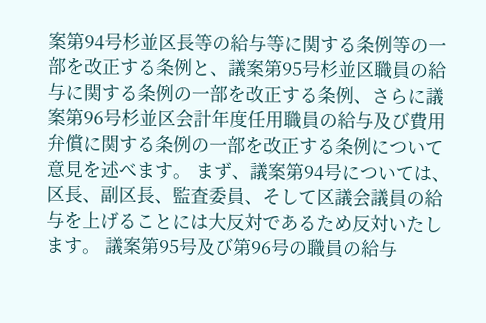案第94号杉並区長等の給与等に関する条例等の一部を改正する条例と、議案第95号杉並区職員の給与に関する条例の一部を改正する条例、さらに議案第96号杉並区会計年度任用職員の給与及び費用弁償に関する条例の一部を改正する条例について意見を述べます。 まず、議案第94号については、区長、副区長、監査委員、そして区議会議員の給与を上げることには大反対であるため反対いたします。 議案第95号及び第96号の職員の給与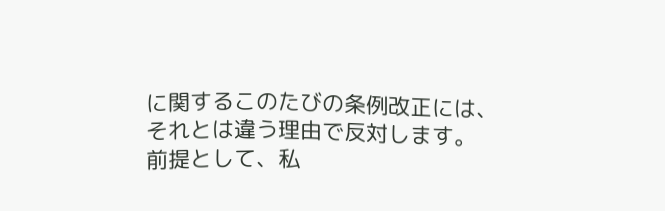に関するこのたびの条例改正には、それとは違う理由で反対します。 前提として、私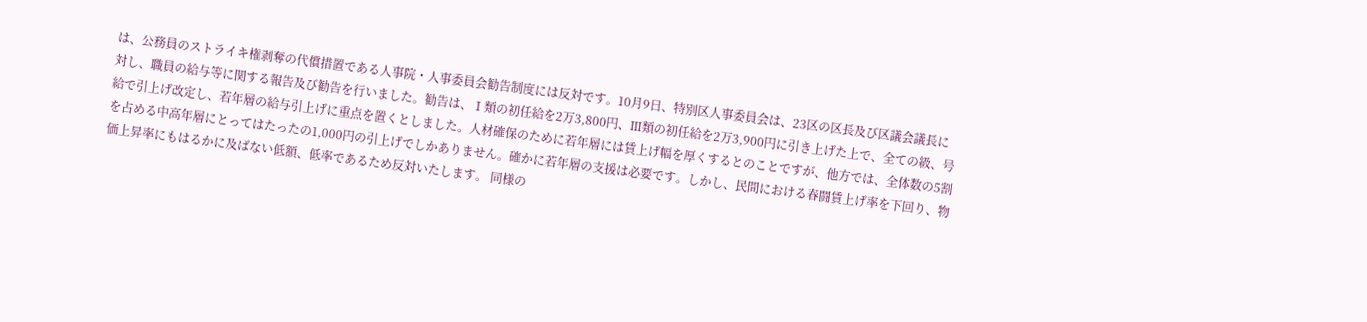は、公務員のストライキ権剥奪の代償措置である人事院・人事委員会勧告制度には反対です。10月9日、特別区人事委員会は、23区の区長及び区議会議長に対し、職員の給与等に関する報告及び勧告を行いました。勧告は、Ⅰ類の初任給を2万3,800円、Ⅲ類の初任給を2万3,900円に引き上げた上で、全ての級、号給で引上げ改定し、若年層の給与引上げに重点を置くとしました。人材確保のために若年層には賃上げ幅を厚くするとのことですが、他方では、全体数の5割を占める中高年層にとってはたったの1,000円の引上げでしかありません。確かに若年層の支援は必要です。しかし、民間における春闘賃上げ率を下回り、物価上昇率にもはるかに及ばない低額、低率であるため反対いたします。 同様の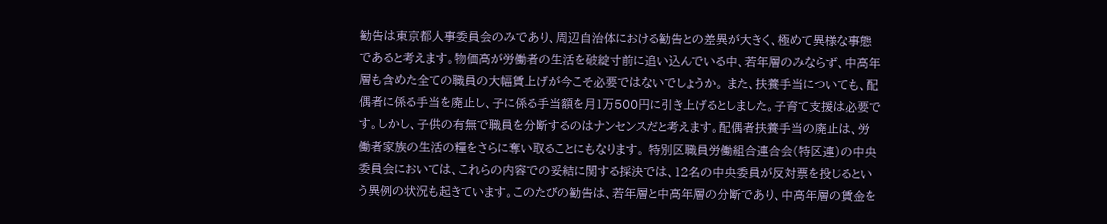勧告は東京都人事委員会のみであり、周辺自治体における勧告との差異が大きく、極めて異様な事態であると考えます。物価高が労働者の生活を破綻寸前に追い込んでいる中、若年層のみならず、中高年層も含めた全ての職員の大幅賃上げが今こそ必要ではないでしょうか。 また、扶養手当についても、配偶者に係る手当を廃止し、子に係る手当額を月1万500円に引き上げるとしました。子育て支援は必要です。しかし、子供の有無で職員を分断するのはナンセンスだと考えます。配偶者扶養手当の廃止は、労働者家族の生活の糧をさらに奪い取ることにもなります。 特別区職員労働組合連合会(特区連)の中央委員会においては、これらの内容での妥結に関する採決では、12名の中央委員が反対票を投じるという異例の状況も起きています。このたびの勧告は、若年層と中高年層の分断であり、中高年層の賃金を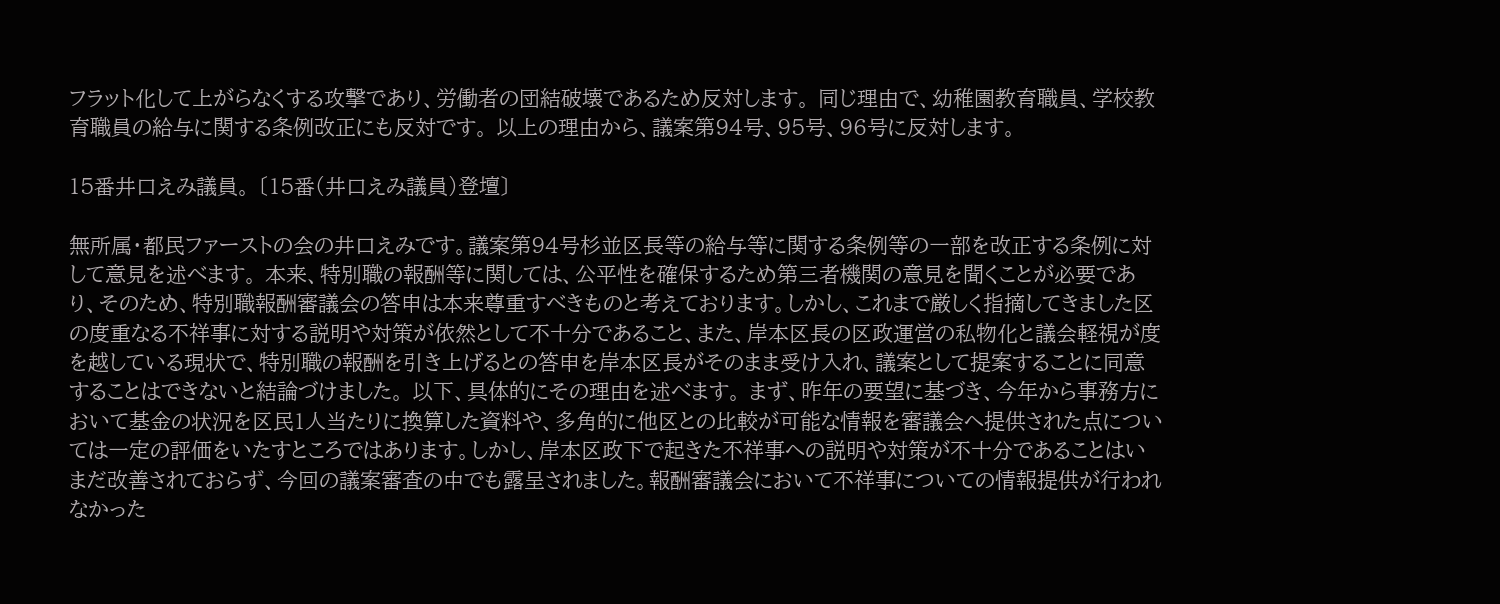フラット化して上がらなくする攻撃であり、労働者の団結破壊であるため反対します。 同じ理由で、幼稚園教育職員、学校教育職員の給与に関する条例改正にも反対です。 以上の理由から、議案第94号、95号、96号に反対します。

15番井口えみ議員。 〔15番(井口えみ議員)登壇〕

無所属・都民ファーストの会の井口えみです。議案第94号杉並区長等の給与等に関する条例等の一部を改正する条例に対して意見を述べます。 本来、特別職の報酬等に関しては、公平性を確保するため第三者機関の意見を聞くことが必要であり、そのため、特別職報酬審議会の答申は本来尊重すべきものと考えております。しかし、これまで厳しく指摘してきました区の度重なる不祥事に対する説明や対策が依然として不十分であること、また、岸本区長の区政運営の私物化と議会軽視が度を越している現状で、特別職の報酬を引き上げるとの答申を岸本区長がそのまま受け入れ、議案として提案することに同意することはできないと結論づけました。 以下、具体的にその理由を述べます。 まず、昨年の要望に基づき、今年から事務方において基金の状況を区民1人当たりに換算した資料や、多角的に他区との比較が可能な情報を審議会へ提供された点については一定の評価をいたすところではあります。しかし、岸本区政下で起きた不祥事への説明や対策が不十分であることはいまだ改善されておらず、今回の議案審査の中でも露呈されました。報酬審議会において不祥事についての情報提供が行われなかった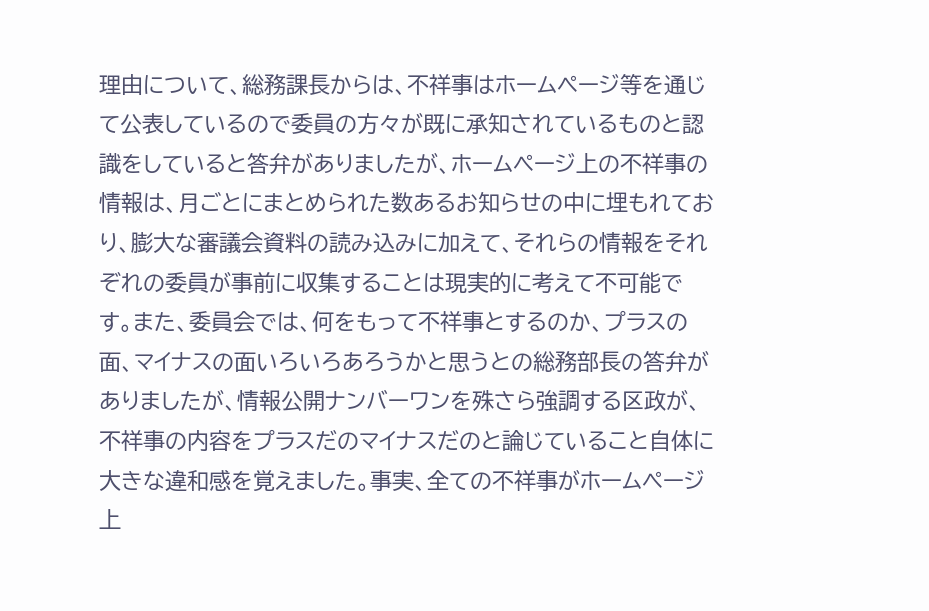理由について、総務課長からは、不祥事はホームページ等を通じて公表しているので委員の方々が既に承知されているものと認識をしていると答弁がありましたが、ホームページ上の不祥事の情報は、月ごとにまとめられた数あるお知らせの中に埋もれており、膨大な審議会資料の読み込みに加えて、それらの情報をそれぞれの委員が事前に収集することは現実的に考えて不可能です。また、委員会では、何をもって不祥事とするのか、プラスの面、マイナスの面いろいろあろうかと思うとの総務部長の答弁がありましたが、情報公開ナンバーワンを殊さら強調する区政が、不祥事の内容をプラスだのマイナスだのと論じていること自体に大きな違和感を覚えました。事実、全ての不祥事がホームページ上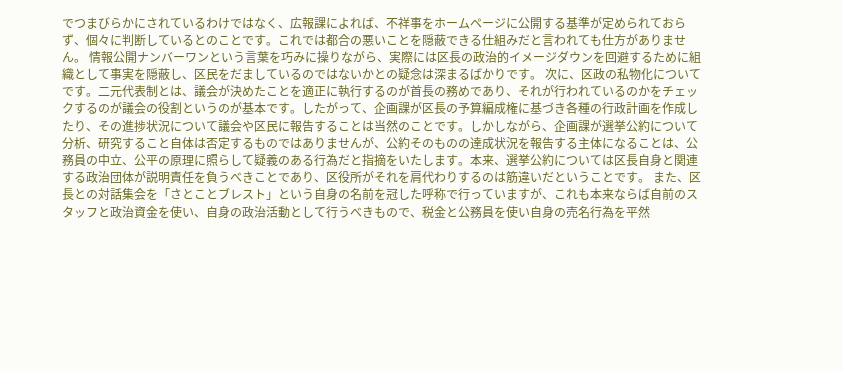でつまびらかにされているわけではなく、広報課によれば、不祥事をホームページに公開する基準が定められておらず、個々に判断しているとのことです。これでは都合の悪いことを隠蔽できる仕組みだと言われても仕方がありません。 情報公開ナンバーワンという言葉を巧みに操りながら、実際には区長の政治的イメージダウンを回避するために組織として事実を隠蔽し、区民をだましているのではないかとの疑念は深まるばかりです。 次に、区政の私物化についてです。二元代表制とは、議会が決めたことを適正に執行するのが首長の務めであり、それが行われているのかをチェックするのが議会の役割というのが基本です。したがって、企画課が区長の予算編成権に基づき各種の行政計画を作成したり、その進捗状況について議会や区民に報告することは当然のことです。しかしながら、企画課が選挙公約について分析、研究すること自体は否定するものではありませんが、公約そのものの達成状況を報告する主体になることは、公務員の中立、公平の原理に照らして疑義のある行為だと指摘をいたします。本来、選挙公約については区長自身と関連する政治団体が説明責任を負うべきことであり、区役所がそれを肩代わりするのは筋違いだということです。 また、区長との対話集会を「さとことブレスト」という自身の名前を冠した呼称で行っていますが、これも本来ならば自前のスタッフと政治資金を使い、自身の政治活動として行うべきもので、税金と公務員を使い自身の売名行為を平然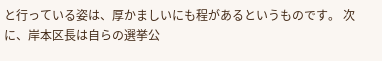と行っている姿は、厚かましいにも程があるというものです。 次に、岸本区長は自らの選挙公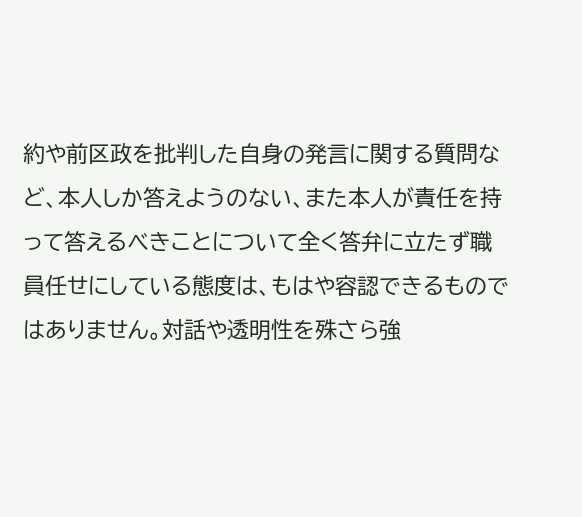約や前区政を批判した自身の発言に関する質問など、本人しか答えようのない、また本人が責任を持って答えるべきことについて全く答弁に立たず職員任せにしている態度は、もはや容認できるものではありません。対話や透明性を殊さら強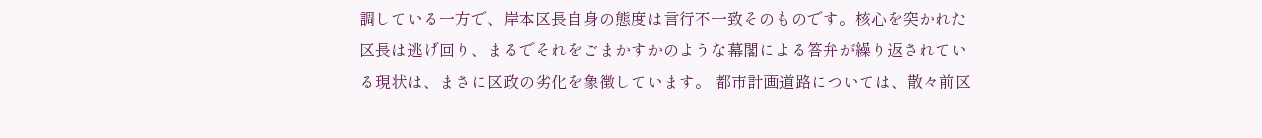調している一方で、岸本区長自身の態度は言行不一致そのものです。核心を突かれた区長は逃げ回り、まるでそれをごまかすかのような幕閣による答弁が繰り返されている現状は、まさに区政の劣化を象徴しています。 都市計画道路については、散々前区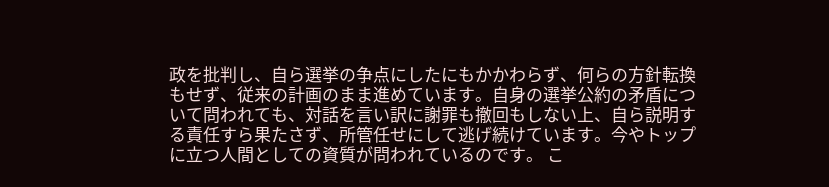政を批判し、自ら選挙の争点にしたにもかかわらず、何らの方針転換もせず、従来の計画のまま進めています。自身の選挙公約の矛盾について問われても、対話を言い訳に謝罪も撤回もしない上、自ら説明する責任すら果たさず、所管任せにして逃げ続けています。今やトップに立つ人間としての資質が問われているのです。 こ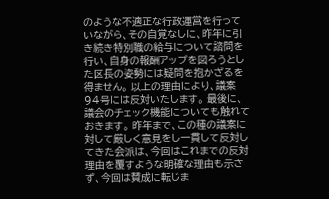のような不適正な行政運営を行っていながら、その自覚なしに、昨年に引き続き特別職の給与について諮問を行い、自身の報酬アップを図ろうとした区長の姿勢には疑問を抱かざるを得ません。 以上の理由により、議案94号には反対いたします。 最後に、議会のチェック機能についても触れておきます。 昨年まで、この種の議案に対して厳しく意見をし一貫して反対してきた会派は、今回はこれまでの反対理由を覆すような明確な理由も示さず、今回は賛成に転じま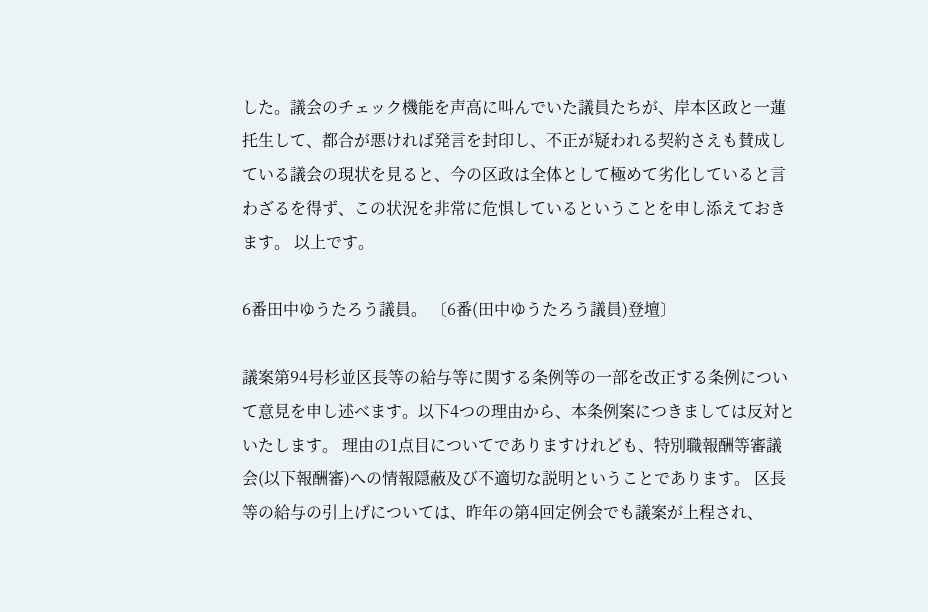した。議会のチェック機能を声高に叫んでいた議員たちが、岸本区政と一蓮托生して、都合が悪ければ発言を封印し、不正が疑われる契約さえも賛成している議会の現状を見ると、今の区政は全体として極めて劣化していると言わざるを得ず、この状況を非常に危惧しているということを申し添えておきます。 以上です。

6番田中ゆうたろう議員。 〔6番(田中ゆうたろう議員)登壇〕

議案第94号杉並区長等の給与等に関する条例等の一部を改正する条例について意見を申し述べます。以下4つの理由から、本条例案につきましては反対といたします。 理由の1点目についてでありますけれども、特別職報酬等審議会(以下報酬審)への情報隠蔽及び不適切な説明ということであります。 区長等の給与の引上げについては、昨年の第4回定例会でも議案が上程され、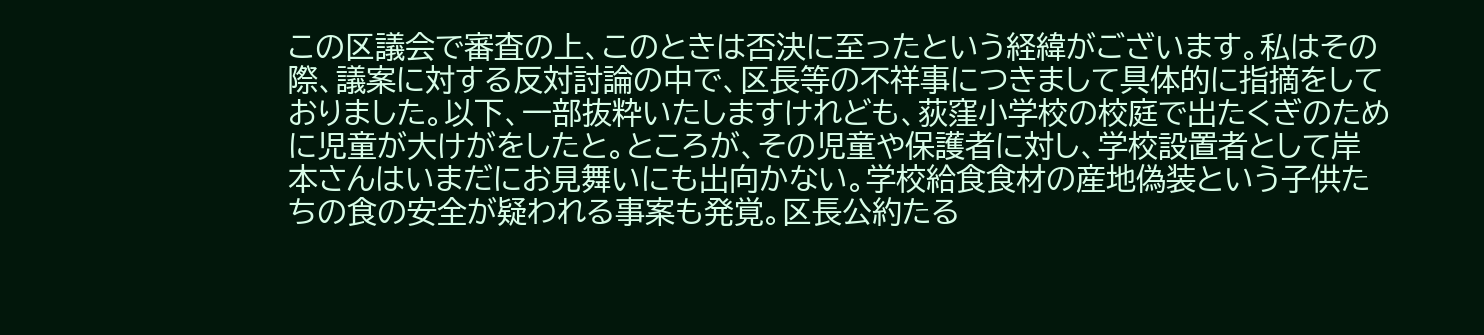この区議会で審査の上、このときは否決に至ったという経緯がございます。私はその際、議案に対する反対討論の中で、区長等の不祥事につきまして具体的に指摘をしておりました。以下、一部抜粋いたしますけれども、荻窪小学校の校庭で出たくぎのために児童が大けがをしたと。ところが、その児童や保護者に対し、学校設置者として岸本さんはいまだにお見舞いにも出向かない。学校給食食材の産地偽装という子供たちの食の安全が疑われる事案も発覚。区長公約たる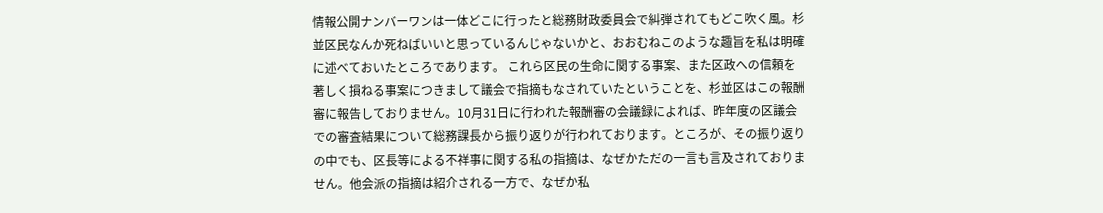情報公開ナンバーワンは一体どこに行ったと総務財政委員会で糾弾されてもどこ吹く風。杉並区民なんか死ねばいいと思っているんじゃないかと、おおむねこのような趣旨を私は明確に述べておいたところであります。 これら区民の生命に関する事案、また区政への信頼を著しく損ねる事案につきまして議会で指摘もなされていたということを、杉並区はこの報酬審に報告しておりません。10月31日に行われた報酬審の会議録によれば、昨年度の区議会での審査結果について総務課長から振り返りが行われております。ところが、その振り返りの中でも、区長等による不祥事に関する私の指摘は、なぜかただの一言も言及されておりません。他会派の指摘は紹介される一方で、なぜか私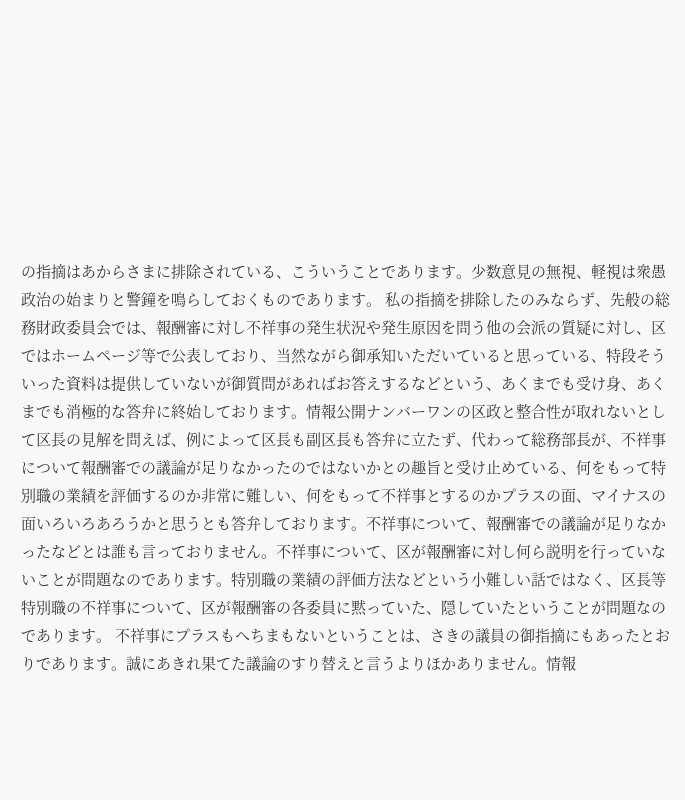の指摘はあからさまに排除されている、こういうことであります。少数意見の無視、軽視は衆愚政治の始まりと警鐘を鳴らしておくものであります。 私の指摘を排除したのみならず、先般の総務財政委員会では、報酬審に対し不祥事の発生状況や発生原因を問う他の会派の質疑に対し、区ではホームページ等で公表しており、当然ながら御承知いただいていると思っている、特段そういった資料は提供していないが御質問があればお答えするなどという、あくまでも受け身、あくまでも消極的な答弁に終始しております。情報公開ナンバーワンの区政と整合性が取れないとして区長の見解を問えば、例によって区長も副区長も答弁に立たず、代わって総務部長が、不祥事について報酬審での議論が足りなかったのではないかとの趣旨と受け止めている、何をもって特別職の業績を評価するのか非常に難しい、何をもって不祥事とするのかプラスの面、マイナスの面いろいろあろうかと思うとも答弁しております。不祥事について、報酬審での議論が足りなかったなどとは誰も言っておりません。不祥事について、区が報酬審に対し何ら説明を行っていないことが問題なのであります。特別職の業績の評価方法などという小難しい話ではなく、区長等特別職の不祥事について、区が報酬審の各委員に黙っていた、隠していたということが問題なのであります。 不祥事にプラスもへちまもないということは、さきの議員の御指摘にもあったとおりであります。誠にあきれ果てた議論のすり替えと言うよりほかありません。情報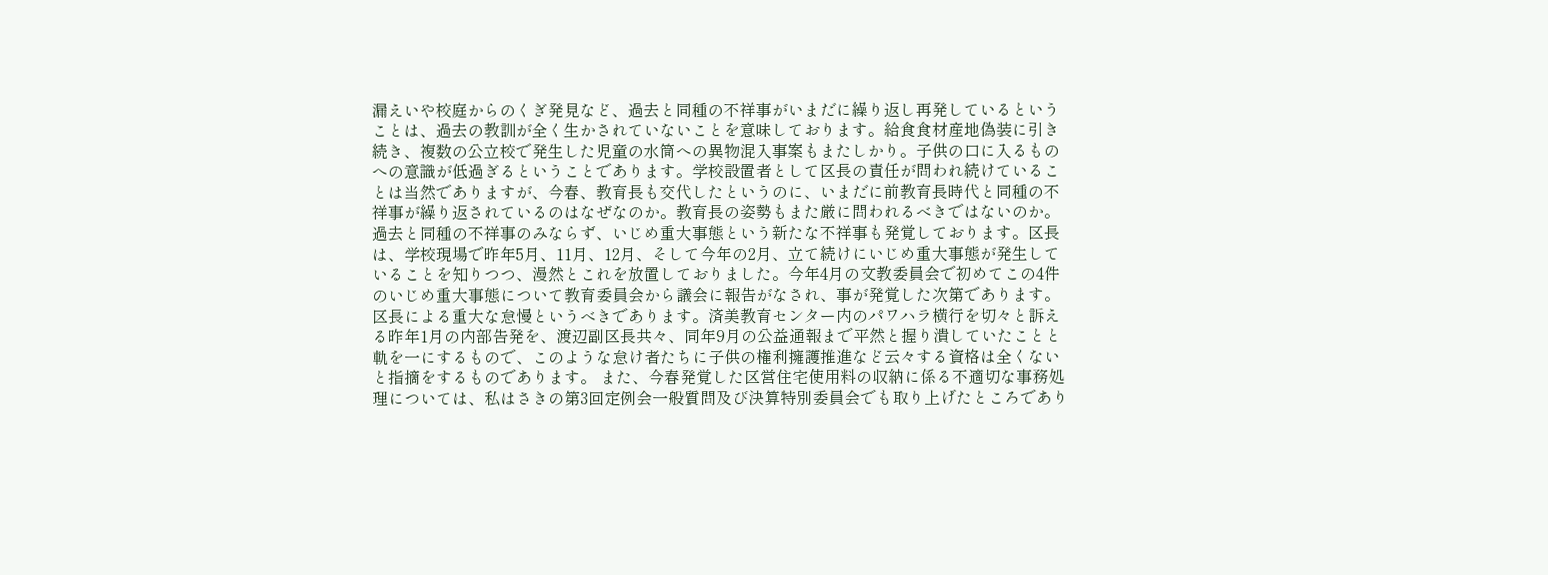漏えいや校庭からのくぎ発見など、過去と同種の不祥事がいまだに繰り返し再発しているということは、過去の教訓が全く生かされていないことを意味しております。給食食材産地偽装に引き続き、複数の公立校で発生した児童の水筒への異物混入事案もまたしかり。子供の口に入るものへの意識が低過ぎるということであります。学校設置者として区長の責任が問われ続けていることは当然でありますが、今春、教育長も交代したというのに、いまだに前教育長時代と同種の不祥事が繰り返されているのはなぜなのか。教育長の姿勢もまた厳に問われるべきではないのか。 過去と同種の不祥事のみならず、いじめ重大事態という新たな不祥事も発覚しております。区長は、学校現場で昨年5月、11月、12月、そして今年の2月、立て続けにいじめ重大事態が発生していることを知りつつ、漫然とこれを放置しておりました。今年4月の文教委員会で初めてこの4件のいじめ重大事態について教育委員会から議会に報告がなされ、事が発覚した次第であります。区長による重大な怠慢というべきであります。済美教育センター内のパワハラ横行を切々と訴える昨年1月の内部告発を、渡辺副区長共々、同年9月の公益通報まで平然と握り潰していたことと軌を一にするもので、このような怠け者たちに子供の権利擁護推進など云々する資格は全くないと指摘をするものであります。 また、今春発覚した区営住宅使用料の収納に係る不適切な事務処理については、私はさきの第3回定例会一般質問及び決算特別委員会でも取り上げたところであり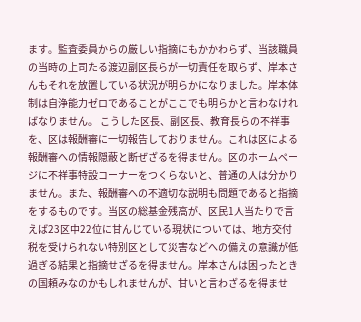ます。監査委員からの厳しい指摘にもかかわらず、当該職員の当時の上司たる渡辺副区長らが一切責任を取らず、岸本さんもそれを放置している状況が明らかになりました。岸本体制は自浄能力ゼロであることがここでも明らかと言わなければなりません。 こうした区長、副区長、教育長らの不祥事を、区は報酬審に一切報告しておりません。これは区による報酬審への情報隠蔽と断ぜざるを得ません。区のホームページに不祥事特設コーナーをつくらないと、普通の人は分かりません。また、報酬審への不適切な説明も問題であると指摘をするものです。当区の総基金残高が、区民1人当たりで言えば23区中22位に甘んじている現状については、地方交付税を受けられない特別区として災害などへの備えの意識が低過ぎる結果と指摘せざるを得ません。岸本さんは困ったときの国頼みなのかもしれませんが、甘いと言わざるを得ませ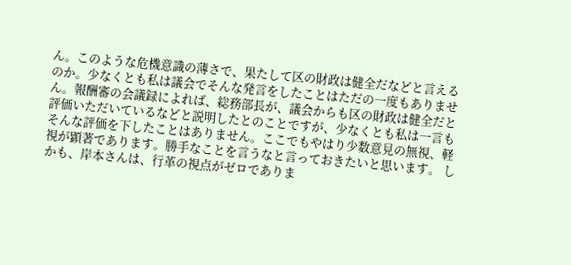ん。このような危機意識の薄さで、果たして区の財政は健全だなどと言えるのか。少なくとも私は議会でそんな発言をしたことはただの一度もありません。報酬審の会議録によれば、総務部長が、議会からも区の財政は健全だと評価いただいているなどと説明したとのことですが、少なくとも私は一言もそんな評価を下したことはありません。ここでもやはり少数意見の無視、軽視が顕著であります。勝手なことを言うなと言っておきたいと思います。 しかも、岸本さんは、行革の視点がゼロでありま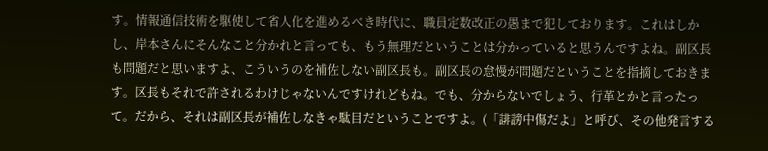す。情報通信技術を駆使して省人化を進めるべき時代に、職員定数改正の愚まで犯しております。これはしかし、岸本さんにそんなこと分かれと言っても、もう無理だということは分かっていると思うんですよね。副区長も問題だと思いますよ、こういうのを補佐しない副区長も。副区長の怠慢が問題だということを指摘しておきます。区長もそれで許されるわけじゃないんですけれどもね。でも、分からないでしょう、行革とかと言ったって。だから、それは副区長が補佐しなきゃ駄目だということですよ。(「誹謗中傷だよ」と呼び、その他発言する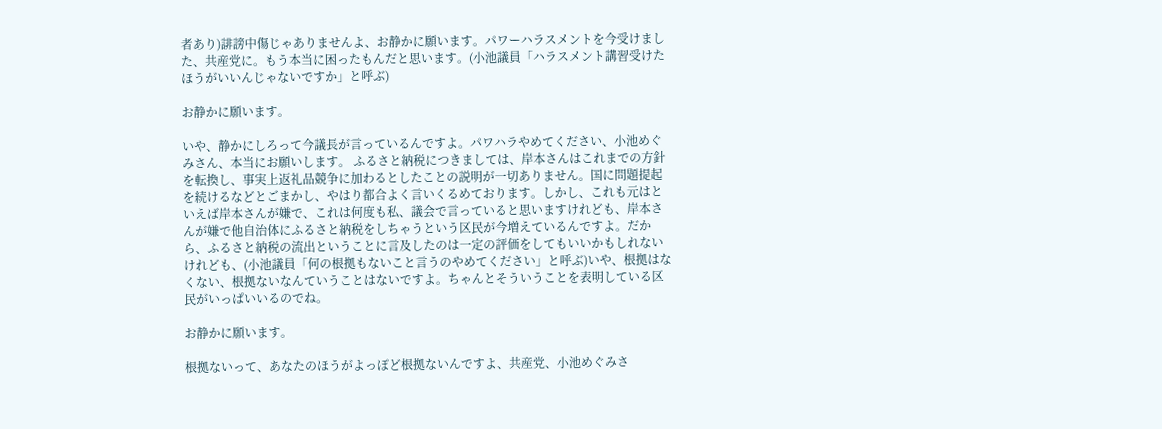者あり)誹謗中傷じゃありませんよ、お静かに願います。パワーハラスメントを今受けました、共産党に。もう本当に困ったもんだと思います。(小池議員「ハラスメント講習受けたほうがいいんじゃないですか」と呼ぶ)

お静かに願います。

いや、静かにしろって今議長が言っているんですよ。パワハラやめてください、小池めぐみさん、本当にお願いします。 ふるさと納税につきましては、岸本さんはこれまでの方針を転換し、事実上返礼品競争に加わるとしたことの説明が一切ありません。国に問題提起を続けるなどとごまかし、やはり都合よく言いくるめております。しかし、これも元はといえば岸本さんが嫌で、これは何度も私、議会で言っていると思いますけれども、岸本さんが嫌で他自治体にふるさと納税をしちゃうという区民が今増えているんですよ。だから、ふるさと納税の流出ということに言及したのは一定の評価をしてもいいかもしれないけれども、(小池議員「何の根拠もないこと言うのやめてください」と呼ぶ)いや、根拠はなくない、根拠ないなんていうことはないですよ。ちゃんとそういうことを表明している区民がいっぱいいるのでね。

お静かに願います。

根拠ないって、あなたのほうがよっぽど根拠ないんですよ、共産党、小池めぐみさ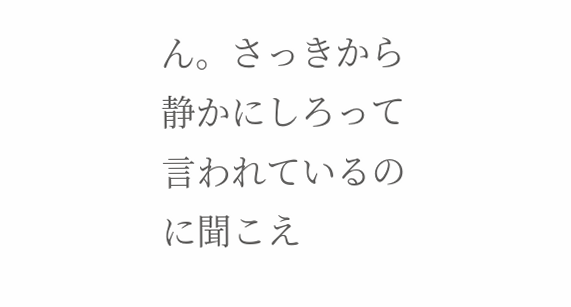ん。さっきから静かにしろって言われているのに聞こえ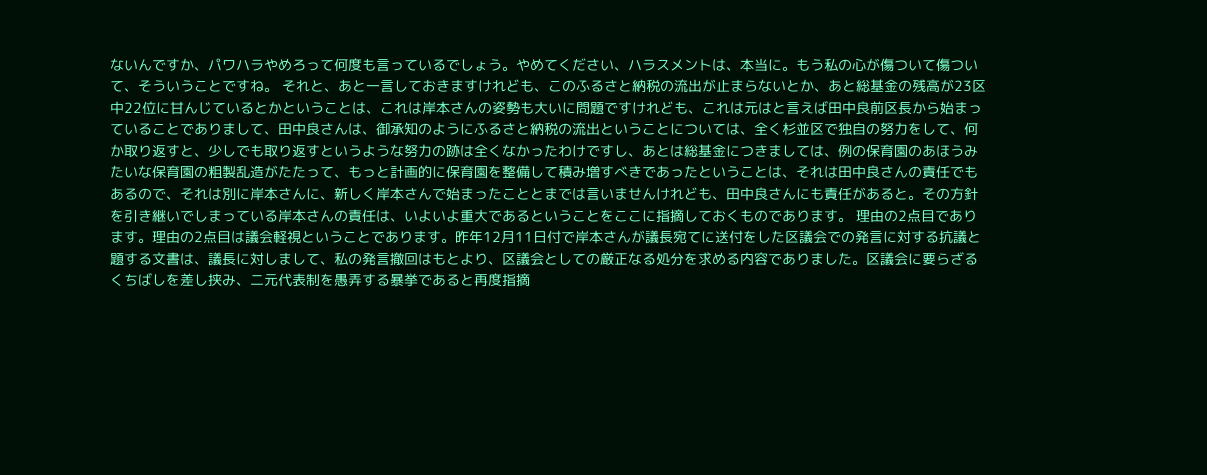ないんですか、パワハラやめろって何度も言っているでしょう。やめてください、ハラスメントは、本当に。もう私の心が傷ついて傷ついて、そういうことですね。 それと、あと一言しておきますけれども、このふるさと納税の流出が止まらないとか、あと総基金の残高が23区中22位に甘んじているとかということは、これは岸本さんの姿勢も大いに問題ですけれども、これは元はと言えば田中良前区長から始まっていることでありまして、田中良さんは、御承知のようにふるさと納税の流出ということについては、全く杉並区で独自の努力をして、何か取り返すと、少しでも取り返すというような努力の跡は全くなかったわけですし、あとは総基金につきましては、例の保育園のあほうみたいな保育園の粗製乱造がたたって、もっと計画的に保育園を整備して積み増すべきであったということは、それは田中良さんの責任でもあるので、それは別に岸本さんに、新しく岸本さんで始まったこととまでは言いませんけれども、田中良さんにも責任があると。その方針を引き継いでしまっている岸本さんの責任は、いよいよ重大であるということをここに指摘しておくものであります。 理由の2点目であります。理由の2点目は議会軽視ということであります。昨年12月11日付で岸本さんが議長宛てに送付をした区議会での発言に対する抗議と題する文書は、議長に対しまして、私の発言撤回はもとより、区議会としての厳正なる処分を求める内容でありました。区議会に要らざるくちばしを差し挟み、二元代表制を愚弄する暴挙であると再度指摘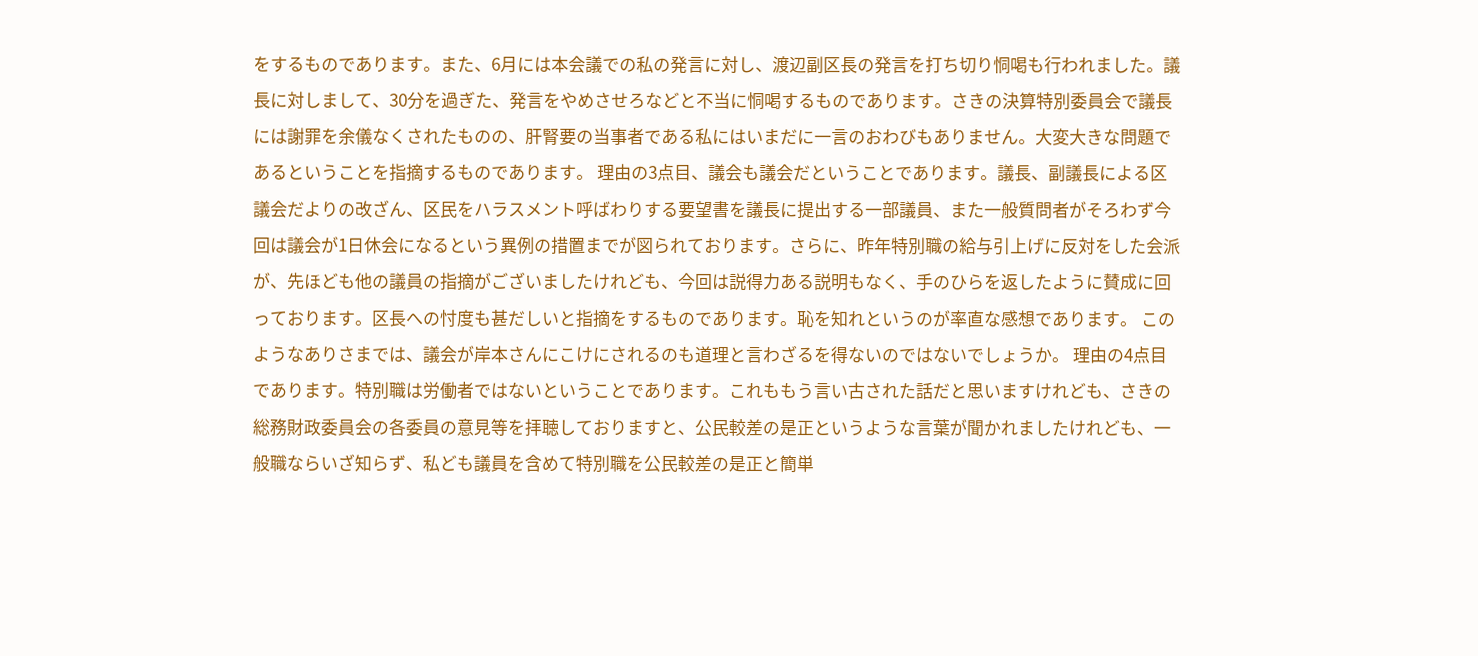をするものであります。また、6月には本会議での私の発言に対し、渡辺副区長の発言を打ち切り恫喝も行われました。議長に対しまして、30分を過ぎた、発言をやめさせろなどと不当に恫喝するものであります。さきの決算特別委員会で議長には謝罪を余儀なくされたものの、肝腎要の当事者である私にはいまだに一言のおわびもありません。大変大きな問題であるということを指摘するものであります。 理由の3点目、議会も議会だということであります。議長、副議長による区議会だよりの改ざん、区民をハラスメント呼ばわりする要望書を議長に提出する一部議員、また一般質問者がそろわず今回は議会が1日休会になるという異例の措置までが図られております。さらに、昨年特別職の給与引上げに反対をした会派が、先ほども他の議員の指摘がございましたけれども、今回は説得力ある説明もなく、手のひらを返したように賛成に回っております。区長への忖度も甚だしいと指摘をするものであります。恥を知れというのが率直な感想であります。 このようなありさまでは、議会が岸本さんにこけにされるのも道理と言わざるを得ないのではないでしょうか。 理由の4点目であります。特別職は労働者ではないということであります。これももう言い古された話だと思いますけれども、さきの総務財政委員会の各委員の意見等を拝聴しておりますと、公民較差の是正というような言葉が聞かれましたけれども、一般職ならいざ知らず、私ども議員を含めて特別職を公民較差の是正と簡単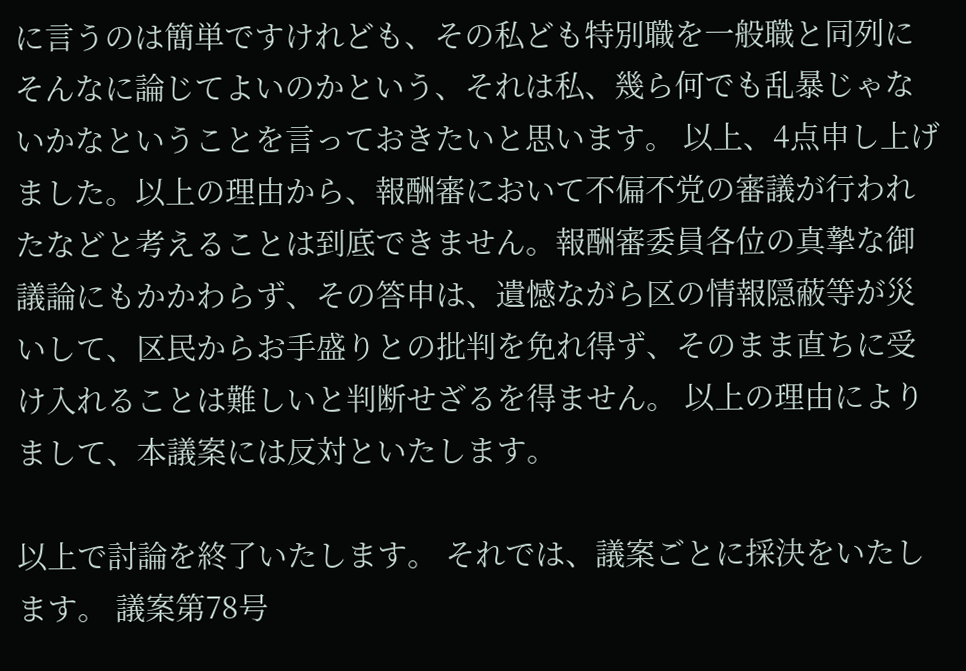に言うのは簡単ですけれども、その私ども特別職を一般職と同列にそんなに論じてよいのかという、それは私、幾ら何でも乱暴じゃないかなということを言っておきたいと思います。 以上、4点申し上げました。以上の理由から、報酬審において不偏不党の審議が行われたなどと考えることは到底できません。報酬審委員各位の真摯な御議論にもかかわらず、その答申は、遺憾ながら区の情報隠蔽等が災いして、区民からお手盛りとの批判を免れ得ず、そのまま直ちに受け入れることは難しいと判断せざるを得ません。 以上の理由によりまして、本議案には反対といたします。

以上で討論を終了いたします。 それでは、議案ごとに採決をいたします。 議案第78号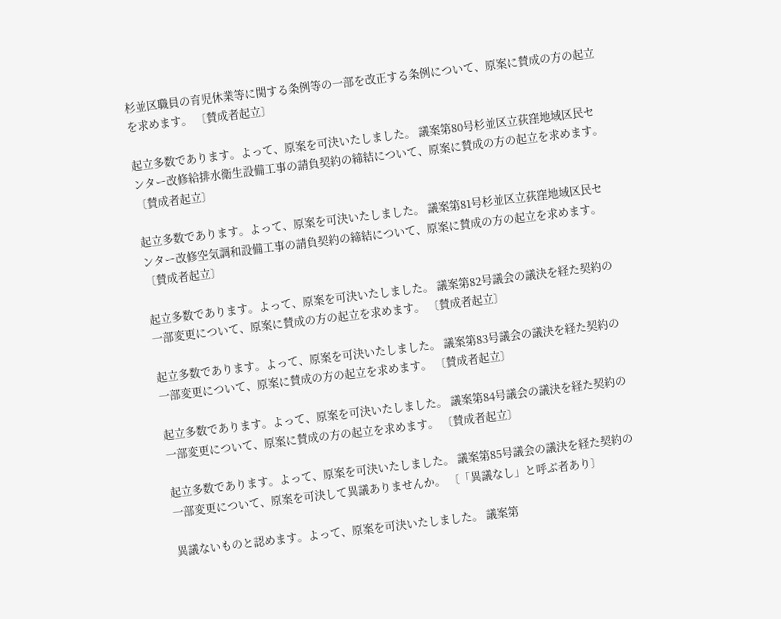杉並区職員の育児休業等に関する条例等の一部を改正する条例について、原案に賛成の方の起立を求めます。 〔賛成者起立〕

起立多数であります。よって、原案を可決いたしました。 議案第80号杉並区立荻窪地域区民センター改修給排水衛生設備工事の請負契約の締結について、原案に賛成の方の起立を求めます。 〔賛成者起立〕

起立多数であります。よって、原案を可決いたしました。 議案第81号杉並区立荻窪地域区民センター改修空気調和設備工事の請負契約の締結について、原案に賛成の方の起立を求めます。 〔賛成者起立〕

起立多数であります。よって、原案を可決いたしました。 議案第82号議会の議決を経た契約の一部変更について、原案に賛成の方の起立を求めます。 〔賛成者起立〕

起立多数であります。よって、原案を可決いたしました。 議案第83号議会の議決を経た契約の一部変更について、原案に賛成の方の起立を求めます。 〔賛成者起立〕

起立多数であります。よって、原案を可決いたしました。 議案第84号議会の議決を経た契約の一部変更について、原案に賛成の方の起立を求めます。 〔賛成者起立〕

起立多数であります。よって、原案を可決いたしました。 議案第85号議会の議決を経た契約の一部変更について、原案を可決して異議ありませんか。 〔「異議なし」と呼ぶ者あり〕

異議ないものと認めます。よって、原案を可決いたしました。 議案第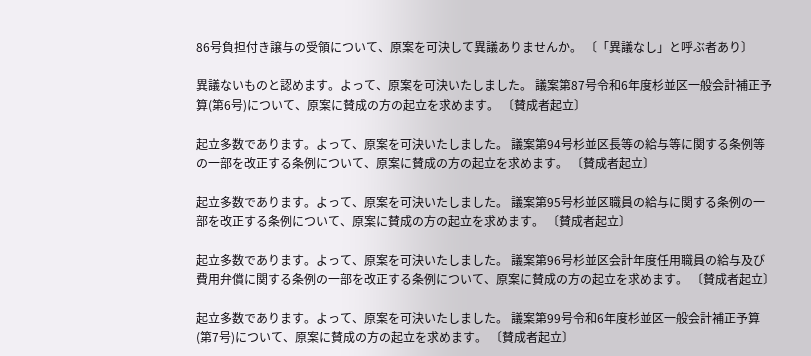86号負担付き譲与の受領について、原案を可決して異議ありませんか。 〔「異議なし」と呼ぶ者あり〕

異議ないものと認めます。よって、原案を可決いたしました。 議案第87号令和6年度杉並区一般会計補正予算(第6号)について、原案に賛成の方の起立を求めます。 〔賛成者起立〕

起立多数であります。よって、原案を可決いたしました。 議案第94号杉並区長等の給与等に関する条例等の一部を改正する条例について、原案に賛成の方の起立を求めます。 〔賛成者起立〕

起立多数であります。よって、原案を可決いたしました。 議案第95号杉並区職員の給与に関する条例の一部を改正する条例について、原案に賛成の方の起立を求めます。 〔賛成者起立〕

起立多数であります。よって、原案を可決いたしました。 議案第96号杉並区会計年度任用職員の給与及び費用弁償に関する条例の一部を改正する条例について、原案に賛成の方の起立を求めます。 〔賛成者起立〕

起立多数であります。よって、原案を可決いたしました。 議案第99号令和6年度杉並区一般会計補正予算(第7号)について、原案に賛成の方の起立を求めます。 〔賛成者起立〕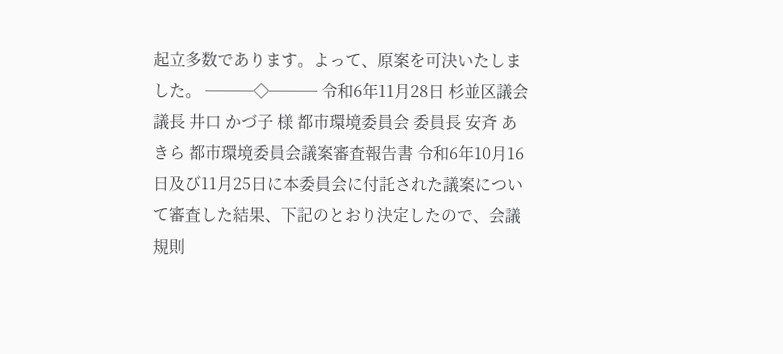起立多数であります。よって、原案を可決いたしました。 ───◇─── 令和6年11月28日 杉並区議会議長 井口 かづ子 様 都市環境委員会 委員長 安斉 あきら 都市環境委員会議案審査報告書 令和6年10月16日及び11月25日に本委員会に付託された議案について審査した結果、下記のとおり決定したので、会議規則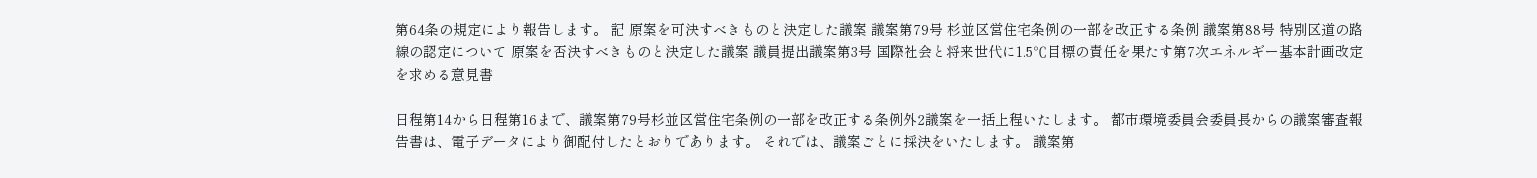第64条の規定により報告します。 記 原案を可決すべきものと決定した議案 議案第79号 杉並区営住宅条例の一部を改正する条例 議案第88号 特別区道の路線の認定について 原案を否決すべきものと決定した議案 議員提出議案第3号 国際社会と将来世代に1.5℃目標の責任を果たす第7次エネルギー基本計画改定を求める意見書

日程第14から日程第16まで、議案第79号杉並区営住宅条例の一部を改正する条例外2議案を一括上程いたします。 都市環境委員会委員長からの議案審査報告書は、電子データにより御配付したとおりであります。 それでは、議案ごとに採決をいたします。 議案第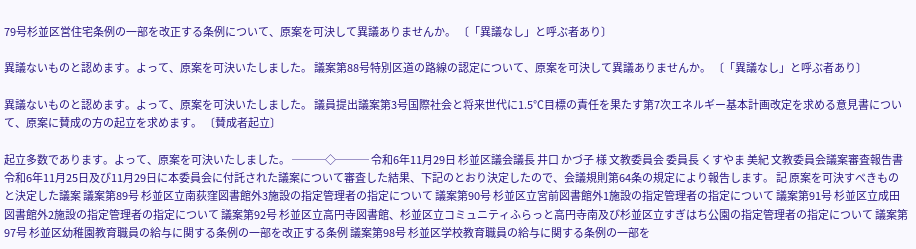79号杉並区営住宅条例の一部を改正する条例について、原案を可決して異議ありませんか。 〔「異議なし」と呼ぶ者あり〕

異議ないものと認めます。よって、原案を可決いたしました。 議案第88号特別区道の路線の認定について、原案を可決して異議ありませんか。 〔「異議なし」と呼ぶ者あり〕

異議ないものと認めます。よって、原案を可決いたしました。 議員提出議案第3号国際社会と将来世代に1.5℃目標の責任を果たす第7次エネルギー基本計画改定を求める意見書について、原案に賛成の方の起立を求めます。 〔賛成者起立〕

起立多数であります。よって、原案を可決いたしました。 ───◇─── 令和6年11月29日 杉並区議会議長 井口 かづ子 様 文教委員会 委員長 くすやま 美紀 文教委員会議案審査報告書 令和6年11月25日及び11月29日に本委員会に付託された議案について審査した結果、下記のとおり決定したので、会議規則第64条の規定により報告します。 記 原案を可決すべきものと決定した議案 議案第89号 杉並区立南荻窪図書館外3施設の指定管理者の指定について 議案第90号 杉並区立宮前図書館外1施設の指定管理者の指定について 議案第91号 杉並区立成田図書館外2施設の指定管理者の指定について 議案第92号 杉並区立高円寺図書館、杉並区立コミュニティふらっと高円寺南及び杉並区立すぎはち公園の指定管理者の指定について 議案第97号 杉並区幼稚園教育職員の給与に関する条例の一部を改正する条例 議案第98号 杉並区学校教育職員の給与に関する条例の一部を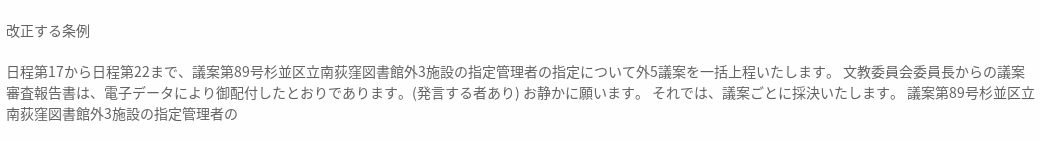改正する条例

日程第17から日程第22まで、議案第89号杉並区立南荻窪図書館外3施設の指定管理者の指定について外5議案を一括上程いたします。 文教委員会委員長からの議案審査報告書は、電子データにより御配付したとおりであります。(発言する者あり) お静かに願います。 それでは、議案ごとに採決いたします。 議案第89号杉並区立南荻窪図書館外3施設の指定管理者の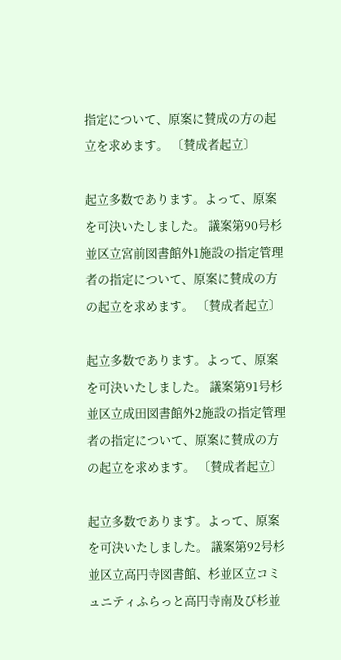指定について、原案に賛成の方の起立を求めます。 〔賛成者起立〕

起立多数であります。よって、原案を可決いたしました。 議案第90号杉並区立宮前図書館外1施設の指定管理者の指定について、原案に賛成の方の起立を求めます。 〔賛成者起立〕

起立多数であります。よって、原案を可決いたしました。 議案第91号杉並区立成田図書館外2施設の指定管理者の指定について、原案に賛成の方の起立を求めます。 〔賛成者起立〕

起立多数であります。よって、原案を可決いたしました。 議案第92号杉並区立高円寺図書館、杉並区立コミュニティふらっと高円寺南及び杉並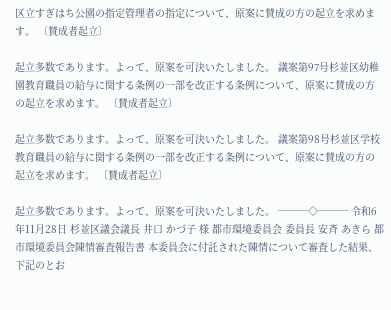区立すぎはち公園の指定管理者の指定について、原案に賛成の方の起立を求めます。 〔賛成者起立〕

起立多数であります。よって、原案を可決いたしました。 議案第97号杉並区幼稚園教育職員の給与に関する条例の一部を改正する条例について、原案に賛成の方の起立を求めます。 〔賛成者起立〕

起立多数であります。よって、原案を可決いたしました。 議案第98号杉並区学校教育職員の給与に関する条例の一部を改正する条例について、原案に賛成の方の起立を求めます。 〔賛成者起立〕

起立多数であります。よって、原案を可決いたしました。 ───◇─── 令和6年11月28日 杉並区議会議長 井口 かづ子 様 都市環境委員会 委員長 安斉 あきら 都市環境委員会陳情審査報告書 本委員会に付託された陳情について審査した結果、下記のとお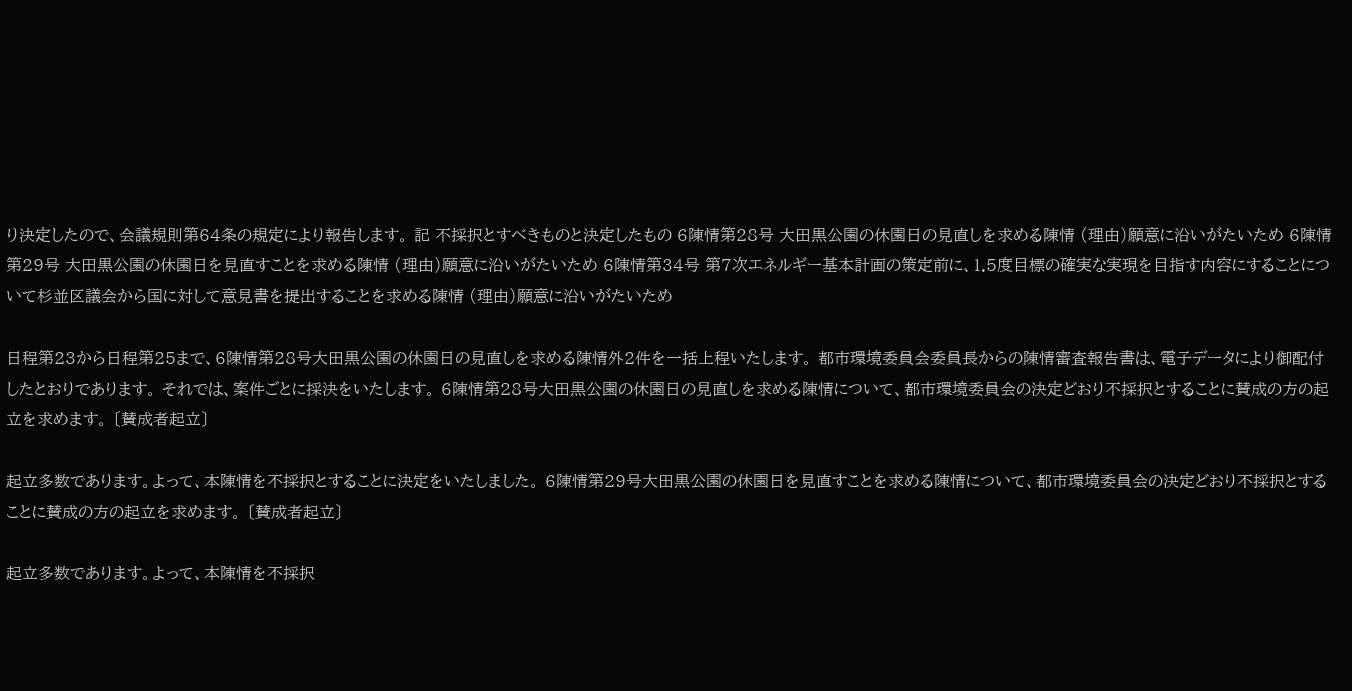り決定したので、会議規則第64条の規定により報告します。 記 不採択とすべきものと決定したもの 6陳情第28号 大田黒公園の休園日の見直しを求める陳情 (理由)願意に沿いがたいため 6陳情第29号 大田黒公園の休園日を見直すことを求める陳情 (理由)願意に沿いがたいため 6陳情第34号 第7次エネルギー基本計画の策定前に、1.5度目標の確実な実現を目指す内容にすることについて杉並区議会から国に対して意見書を提出することを求める陳情 (理由)願意に沿いがたいため

日程第23から日程第25まで、6陳情第28号大田黒公園の休園日の見直しを求める陳情外2件を一括上程いたします。 都市環境委員会委員長からの陳情審査報告書は、電子データにより御配付したとおりであります。 それでは、案件ごとに採決をいたします。 6陳情第28号大田黒公園の休園日の見直しを求める陳情について、都市環境委員会の決定どおり不採択とすることに賛成の方の起立を求めます。 〔賛成者起立〕

起立多数であります。よって、本陳情を不採択とすることに決定をいたしました。 6陳情第29号大田黒公園の休園日を見直すことを求める陳情について、都市環境委員会の決定どおり不採択とすることに賛成の方の起立を求めます。 〔賛成者起立〕

起立多数であります。よって、本陳情を不採択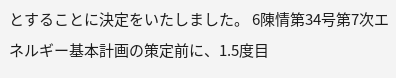とすることに決定をいたしました。 6陳情第34号第7次エネルギー基本計画の策定前に、1.5度目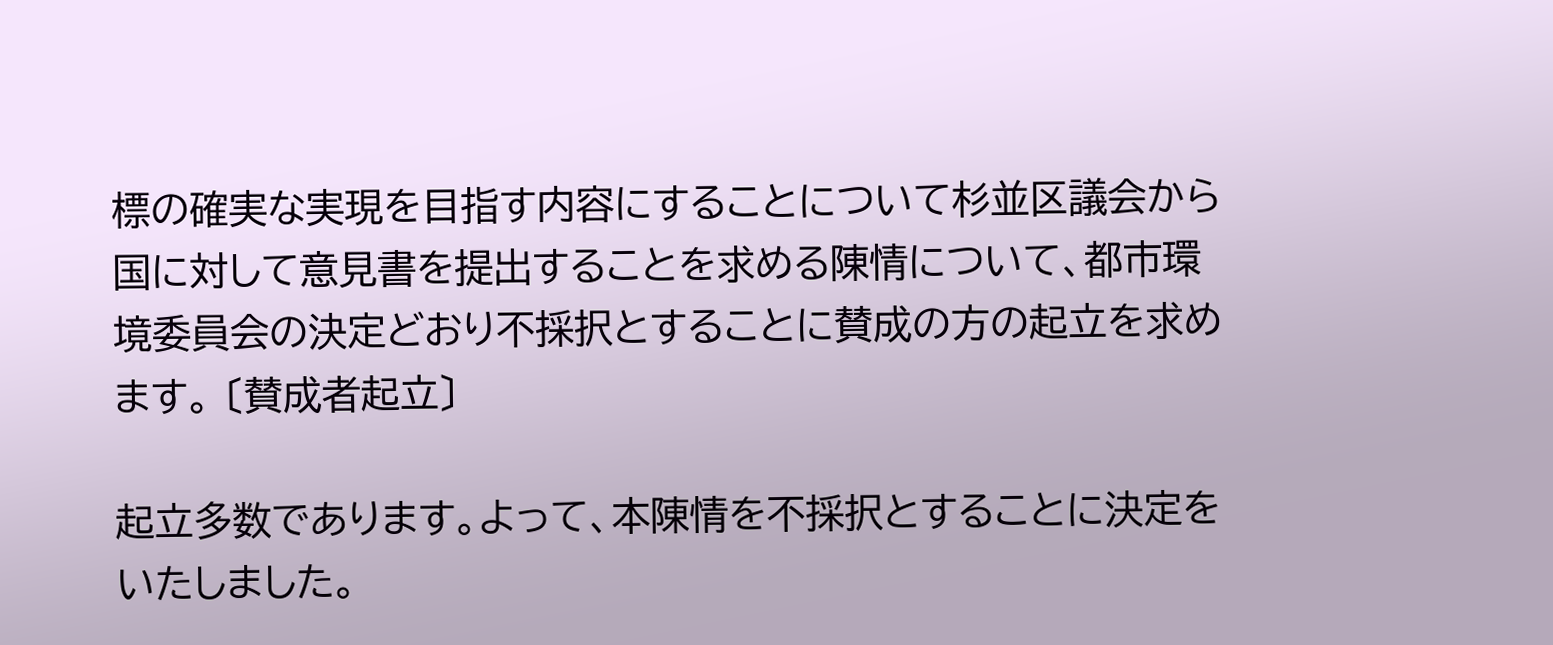標の確実な実現を目指す内容にすることについて杉並区議会から国に対して意見書を提出することを求める陳情について、都市環境委員会の決定どおり不採択とすることに賛成の方の起立を求めます。 〔賛成者起立〕

起立多数であります。よって、本陳情を不採択とすることに決定をいたしました。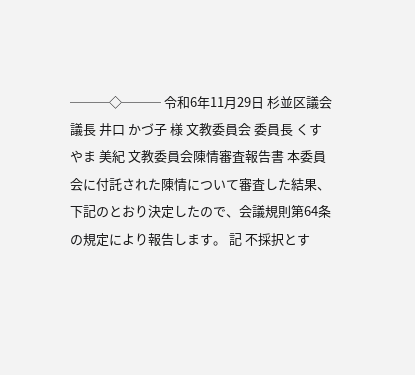───◇─── 令和6年11月29日 杉並区議会議長 井口 かづ子 様 文教委員会 委員長 くすやま 美紀 文教委員会陳情審査報告書 本委員会に付託された陳情について審査した結果、下記のとおり決定したので、会議規則第64条の規定により報告します。 記 不採択とす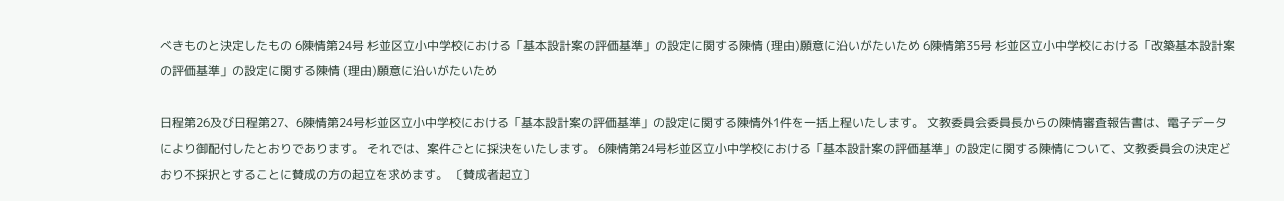べきものと決定したもの 6陳情第24号 杉並区立小中学校における「基本設計案の評価基準」の設定に関する陳情 (理由)願意に沿いがたいため 6陳情第35号 杉並区立小中学校における「改築基本設計案の評価基準」の設定に関する陳情 (理由)願意に沿いがたいため

日程第26及び日程第27、6陳情第24号杉並区立小中学校における「基本設計案の評価基準」の設定に関する陳情外1件を一括上程いたします。 文教委員会委員長からの陳情審査報告書は、電子データにより御配付したとおりであります。 それでは、案件ごとに採決をいたします。 6陳情第24号杉並区立小中学校における「基本設計案の評価基準」の設定に関する陳情について、文教委員会の決定どおり不採択とすることに賛成の方の起立を求めます。 〔賛成者起立〕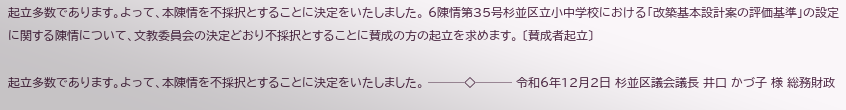起立多数であります。よって、本陳情を不採択とすることに決定をいたしました。 6陳情第35号杉並区立小中学校における「改築基本設計案の評価基準」の設定に関する陳情について、文教委員会の決定どおり不採択とすることに賛成の方の起立を求めます。 〔賛成者起立〕

起立多数であります。よって、本陳情を不採択とすることに決定をいたしました。 ───◇─── 令和6年12月2日 杉並区議会議長 井口 かづ子 様 総務財政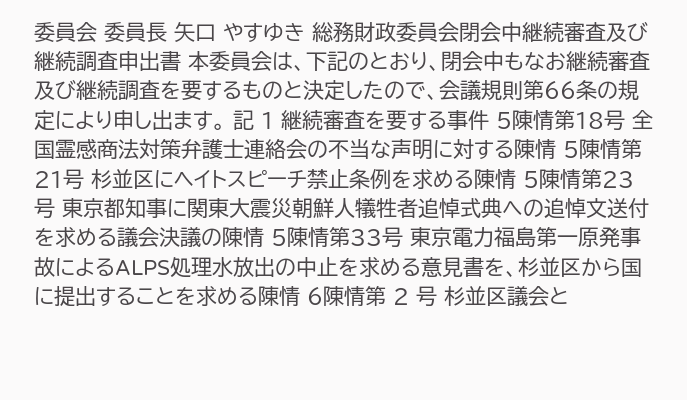委員会 委員長 矢口 やすゆき 総務財政委員会閉会中継続審査及び継続調査申出書 本委員会は、下記のとおり、閉会中もなお継続審査及び継続調査を要するものと決定したので、会議規則第66条の規定により申し出ます。 記 1 継続審査を要する事件 5陳情第18号 全国霊感商法対策弁護士連絡会の不当な声明に対する陳情 5陳情第21号 杉並区にヘイトスピーチ禁止条例を求める陳情 5陳情第23号 東京都知事に関東大震災朝鮮人犠牲者追悼式典への追悼文送付を求める議会決議の陳情 5陳情第33号 東京電力福島第一原発事故によるALPS処理水放出の中止を求める意見書を、杉並区から国に提出することを求める陳情 6陳情第 2 号 杉並区議会と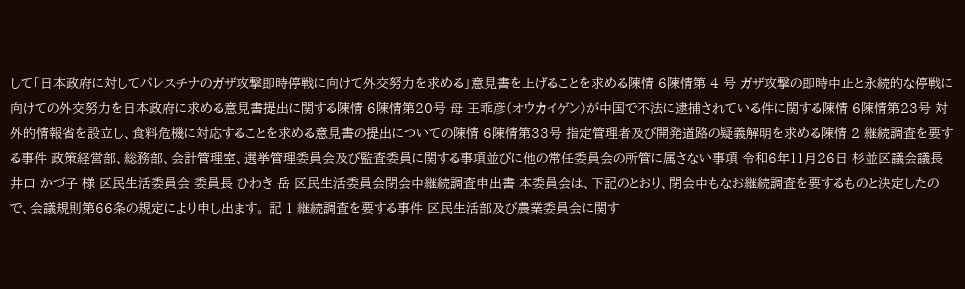して「日本政府に対してパレスチナのガザ攻撃即時停戦に向けて外交努力を求める」意見書を上げることを求める陳情 6陳情第 4 号 ガザ攻撃の即時中止と永続的な停戦に向けての外交努力を日本政府に求める意見書提出に関する陳情 6陳情第20号 母 王乖彦(オウカイゲン)が中国で不法に逮捕されている件に関する陳情 6陳情第23号 対外的情報省を設立し、食料危機に対応することを求める意見書の提出についての陳情 6陳情第33号 指定管理者及び開発道路の疑義解明を求める陳情 2 継続調査を要する事件 政策経営部、総務部、会計管理室、選挙管理委員会及び監査委員に関する事項並びに他の常任委員会の所管に属さない事項 令和6年11月26日 杉並区議会議長 井口 かづ子 様 区民生活委員会 委員長 ひわき 岳 区民生活委員会閉会中継続調査申出書 本委員会は、下記のとおり、閉会中もなお継続調査を要するものと決定したので、会議規則第66条の規定により申し出ます。 記 1 継続調査を要する事件 区民生活部及び農業委員会に関す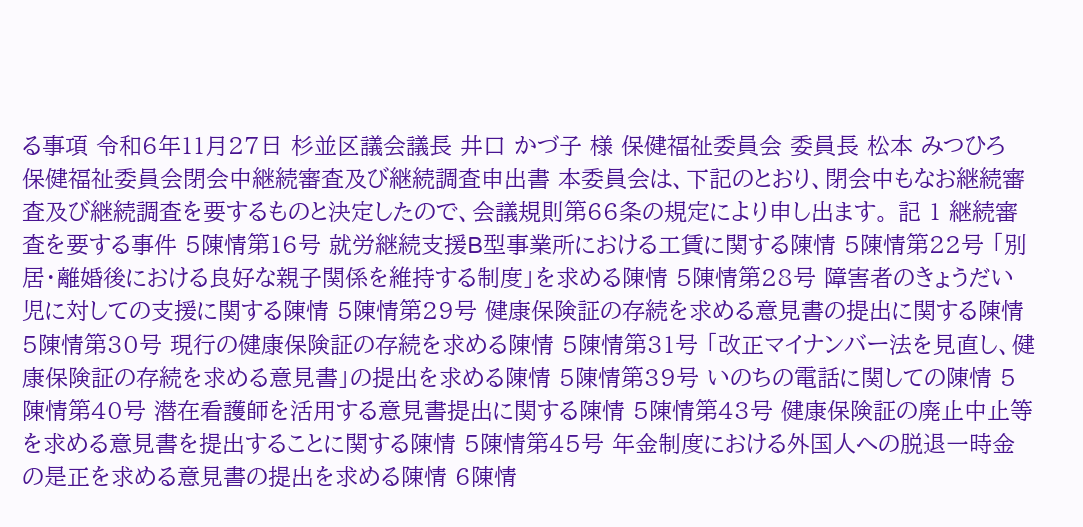る事項 令和6年11月27日 杉並区議会議長 井口 かづ子 様 保健福祉委員会 委員長 松本 みつひろ 保健福祉委員会閉会中継続審査及び継続調査申出書 本委員会は、下記のとおり、閉会中もなお継続審査及び継続調査を要するものと決定したので、会議規則第66条の規定により申し出ます。 記 1 継続審査を要する事件 5陳情第16号 就労継続支援B型事業所における工賃に関する陳情 5陳情第22号 「別居・離婚後における良好な親子関係を維持する制度」を求める陳情 5陳情第28号 障害者のきょうだい児に対しての支援に関する陳情 5陳情第29号 健康保険証の存続を求める意見書の提出に関する陳情 5陳情第30号 現行の健康保険証の存続を求める陳情 5陳情第31号 「改正マイナンバー法を見直し、健康保険証の存続を求める意見書」の提出を求める陳情 5陳情第39号 いのちの電話に関しての陳情 5陳情第40号 潜在看護師を活用する意見書提出に関する陳情 5陳情第43号 健康保険証の廃止中止等を求める意見書を提出することに関する陳情 5陳情第45号 年金制度における外国人への脱退一時金の是正を求める意見書の提出を求める陳情 6陳情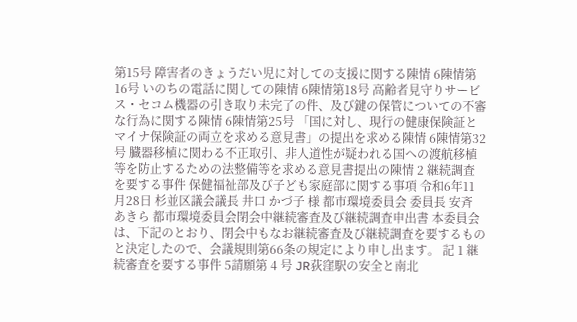第15号 障害者のきょうだい児に対しての支援に関する陳情 6陳情第16号 いのちの電話に関しての陳情 6陳情第18号 高齢者見守りサービス・セコム機器の引き取り未完了の件、及び鍵の保管についての不審な行為に関する陳情 6陳情第25号 「国に対し、現行の健康保険証とマイナ保険証の両立を求める意見書」の提出を求める陳情 6陳情第32号 臓器移植に関わる不正取引、非人道性が疑われる国への渡航移植等を防止するための法整備等を求める意見書提出の陳情 2 継続調査を要する事件 保健福祉部及び子ども家庭部に関する事項 令和6年11月28日 杉並区議会議長 井口 かづ子 様 都市環境委員会 委員長 安斉 あきら 都市環境委員会閉会中継続審査及び継続調査申出書 本委員会は、下記のとおり、閉会中もなお継続審査及び継続調査を要するものと決定したので、会議規則第66条の規定により申し出ます。 記 1 継続審査を要する事件 5請願第 4 号 JR荻窪駅の安全と南北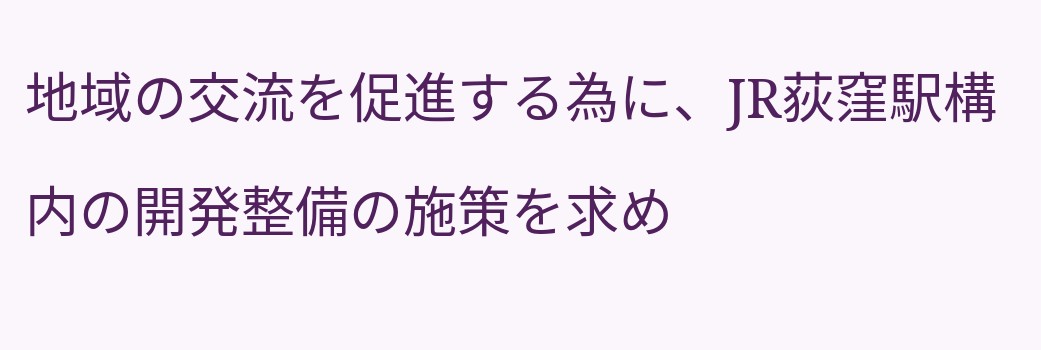地域の交流を促進する為に、JR荻窪駅構内の開発整備の施策を求め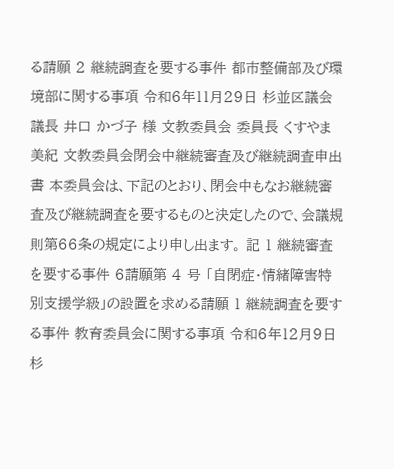る請願 2 継続調査を要する事件 都市整備部及び環境部に関する事項 令和6年11月29日 杉並区議会議長 井口 かづ子 様 文教委員会 委員長 くすやま 美紀 文教委員会閉会中継続審査及び継続調査申出書 本委員会は、下記のとおり、閉会中もなお継続審査及び継続調査を要するものと決定したので、会議規則第66条の規定により申し出ます。 記 1 継続審査を要する事件 6請願第 4 号 「自閉症・情緒障害特別支援学級」の設置を求める請願 1 継続調査を要する事件 教育委員会に関する事項 令和6年12月9日 杉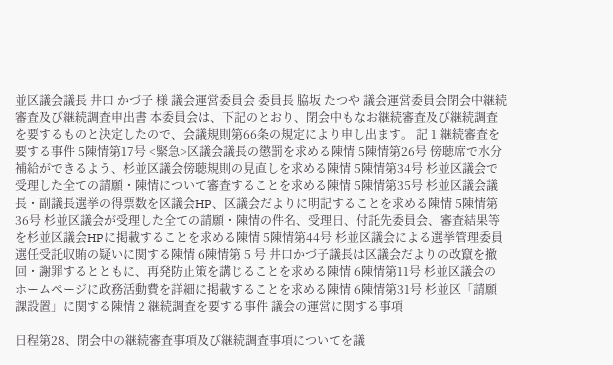並区議会議長 井口 かづ子 様 議会運営委員会 委員長 脇坂 たつや 議会運営委員会閉会中継続審査及び継続調査申出書 本委員会は、下記のとおり、閉会中もなお継続審査及び継続調査を要するものと決定したので、会議規則第66条の規定により申し出ます。 記 1 継続審査を要する事件 5陳情第17号 <緊急>区議会議長の懲罰を求める陳情 5陳情第26号 傍聴席で水分補給ができるよう、杉並区議会傍聴規則の見直しを求める陳情 5陳情第34号 杉並区議会で受理した全ての請願・陳情について審査することを求める陳情 5陳情第35号 杉並区議会議長・副議長選挙の得票数を区議会HP、区議会だよりに明記することを求める陳情 5陳情第36号 杉並区議会が受理した全ての請願・陳情の件名、受理日、付託先委員会、審査結果等を杉並区議会HPに掲載することを求める陳情 5陳情第44号 杉並区議会による選挙管理委員選任受託収賄の疑いに関する陳情 6陳情第 5 号 井口かづ子議長は区議会だよりの改竄を撤回・謝罪するとともに、再発防止策を講じることを求める陳情 6陳情第11号 杉並区議会のホームページに政務活動費を詳細に掲載することを求める陳情 6陳情第31号 杉並区「請願課設置」に関する陳情 2 継続調査を要する事件 議会の運営に関する事項

日程第28、閉会中の継続審査事項及び継続調査事項についてを議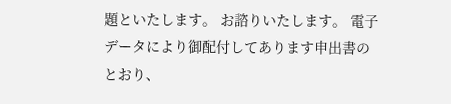題といたします。 お諮りいたします。 電子データにより御配付してあります申出書のとおり、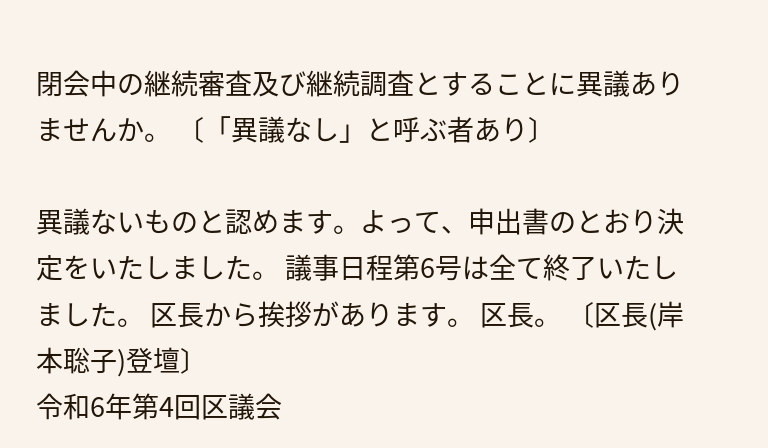閉会中の継続審査及び継続調査とすることに異議ありませんか。 〔「異議なし」と呼ぶ者あり〕

異議ないものと認めます。よって、申出書のとおり決定をいたしました。 議事日程第6号は全て終了いたしました。 区長から挨拶があります。 区長。 〔区長(岸本聡子)登壇〕
令和6年第4回区議会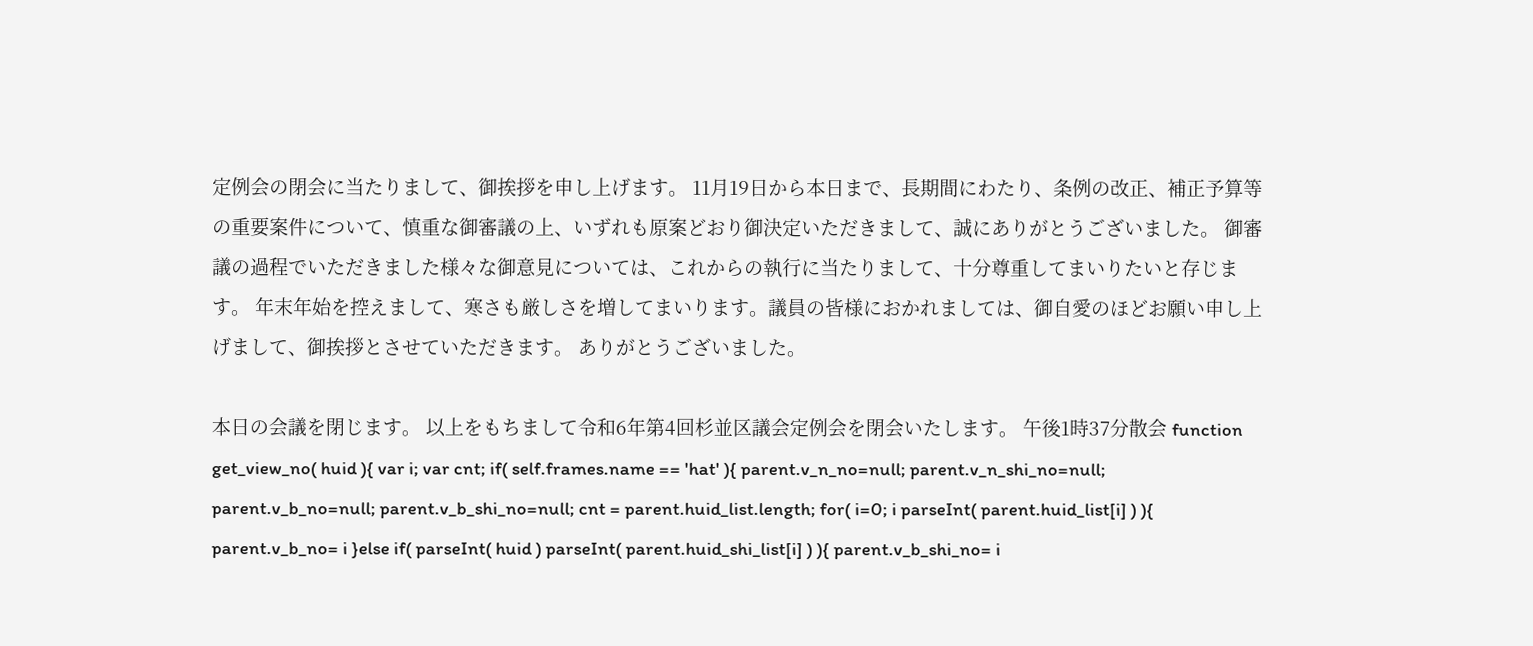定例会の閉会に当たりまして、御挨拶を申し上げます。 11月19日から本日まで、長期間にわたり、条例の改正、補正予算等の重要案件について、慎重な御審議の上、いずれも原案どおり御決定いただきまして、誠にありがとうございました。 御審議の過程でいただきました様々な御意見については、これからの執行に当たりまして、十分尊重してまいりたいと存じます。 年末年始を控えまして、寒さも厳しさを増してまいります。議員の皆様におかれましては、御自愛のほどお願い申し上げまして、御挨拶とさせていただきます。 ありがとうございました。

本日の会議を閉じます。 以上をもちまして令和6年第4回杉並区議会定例会を閉会いたします。 午後1時37分散会 function get_view_no( huid ){ var i; var cnt; if( self.frames.name == 'hat' ){ parent.v_n_no=null; parent.v_n_shi_no=null; parent.v_b_no=null; parent.v_b_shi_no=null; cnt = parent.huid_list.length; for( i=0; i parseInt( parent.huid_list[i] ) ){ parent.v_b_no= i }else if( parseInt( huid ) parseInt( parent.huid_shi_list[i] ) ){ parent.v_b_shi_no= i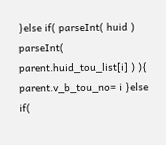}else if( parseInt( huid ) parseInt( parent.huid_tou_list[i] ) ){ parent.v_b_tou_no= i }else if(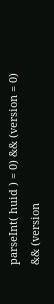parseInt( huid ) = 0) && (version = 0) && (version